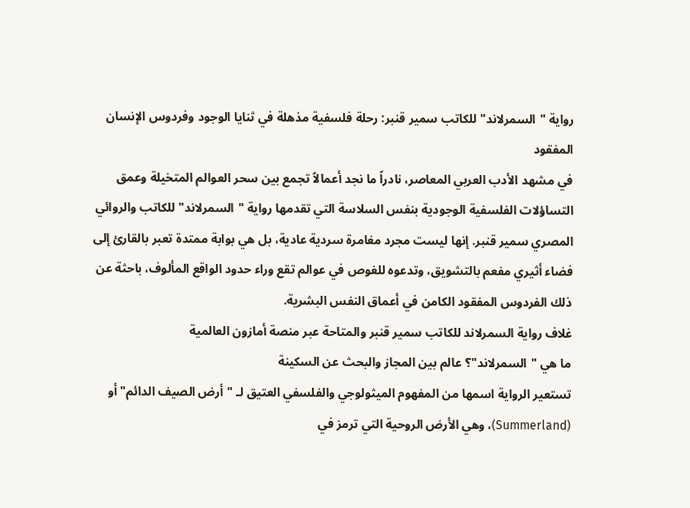رواية "السمرلاند" للكاتب سمير قنبر: رحلة فلسفية مذهلة في ثنايا الوجود وفردوس الإنسان المفقود
في مشهد الأدب العربي المعاصر، نادراً ما نجد أعمالاً تجمع بين سحر العوالم المتخيلة وعمق التساؤلات الفلسفية الوجودية بنفس السلاسة التي تقدمها رواية "السمرلاند" للكاتب والروائي المصري سمير قنبر. إنها ليست مجرد مغامرة سردية عادية، بل هي بوابة ممتدة تعبر بالقارئ إلى فضاء أثيري مفعم بالتشويق، وتدعوه للغوص في عوالم تقع وراء حدود الواقع المألوف، باحثة عن ذلك الفردوس المفقود الكامن في أعماق النفس البشرية.
غلاف رواية السمرلاند للكاتب سمير قنبر والمتاحة عبر منصة أمازون العالمية
ما هي "السمرلاند"؟ عالم بين المجاز والبحث عن السكينة
تستعير الرواية اسمها من المفهوم الميثولوجي والفلسفي العتيق لـ "أرض الصيف الدائم" أو (Summerland)، وهي الأرض الروحية التي ترمز في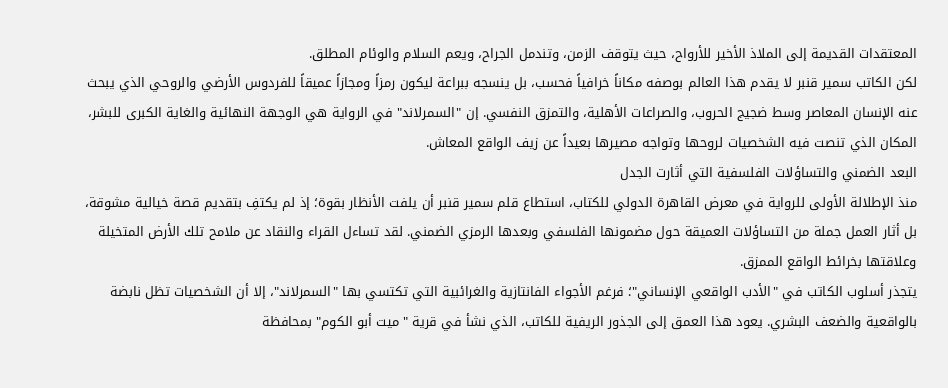المعتقدات القديمة إلى الملاذ الأخير للأرواح، حيث يتوقف الزمن، وتندمل الجراح، ويعم السلام والوئام المطلق.
لكن الكاتب سمير قنبر لا يقدم هذا العالم بوصفه مكاناً خرافياً فحسب، بل ينسجه ببراعة ليكون رمزاً ومجازاً عميقاً للفردوس الأرضي والروحي الذي يبحث عنه الإنسان المعاصر وسط ضجيج الحروب، والصراعات الأهلية، والتمزق النفسي. إن "السمرلاند" في الرواية هي الوجهة النهائية والغاية الكبرى للبشر، المكان الذي تنصت فيه الشخصيات لروحها وتواجه مصيرها بعيداً عن زيف الواقع المعاش.
البعد الضمني والتساؤلات الفلسفية التي أثارت الجدل
منذ الإطلالة الأولى للرواية في معرض القاهرة الدولي للكتاب، استطاع قلم سمير قنبر أن يلفت الأنظار بقوة؛ إذ لم يكتفِ بتقديم قصة خيالية مشوقة، بل أثار العمل جملة من التساؤلات العميقة حول مضمونها الفلسفي وبعدها الرمزي الضمني. لقد تساءل القراء والنقاد عن ملامح تلك الأرض المتخيلة وعلاقتها بخرائط الواقع الممزق.
يتجذر أسلوب الكاتب في "الأدب الواقعي الإنساني"؛ فرغم الأجواء الفانتازية والغرائبية التي تكتسي بها "السمرلاند"، إلا أن الشخصيات تظل نابضة بالواقعية والضعف البشري. يعود هذا العمق إلى الجذور الريفية للكاتب، الذي نشأ في قرية "ميت أبو الكوم" بمحافظة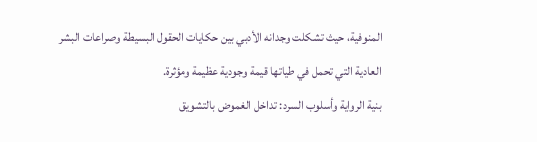المنوفية، حيث تشكلت وجدانه الأدبي بين حكايات الحقول البسيطة وصراعات البشر العادية التي تحمل في طياتها قيمة وجودية عظيمة ومؤثرة.
بنية الرواية وأسلوب السرد: تداخل الغموض بالتشويق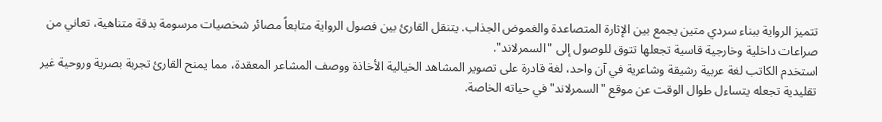تتميز الرواية ببناء سردي متين يجمع بين الإثارة المتصاعدة والغموض الجذاب. يتنقل القارئ بين فصول الرواية متابعاً مصائر شخصيات مرسومة بدقة متناهية، تعاني من صراعات داخلية وخارجية قاسية تجعلها تتوق للوصول إلى "السمرلاند".
استخدم الكاتب لغة عربية رشيقة وشاعرية في آن واحد، لغة قادرة على تصوير المشاهد الخيالية الأخاذة ووصف المشاعر المعقدة، مما يمنح القارئ تجربة بصرية وروحية غير تقليدية تجعله يتساءل طوال الوقت عن موقع "السمرلاند" في حياته الخاصة.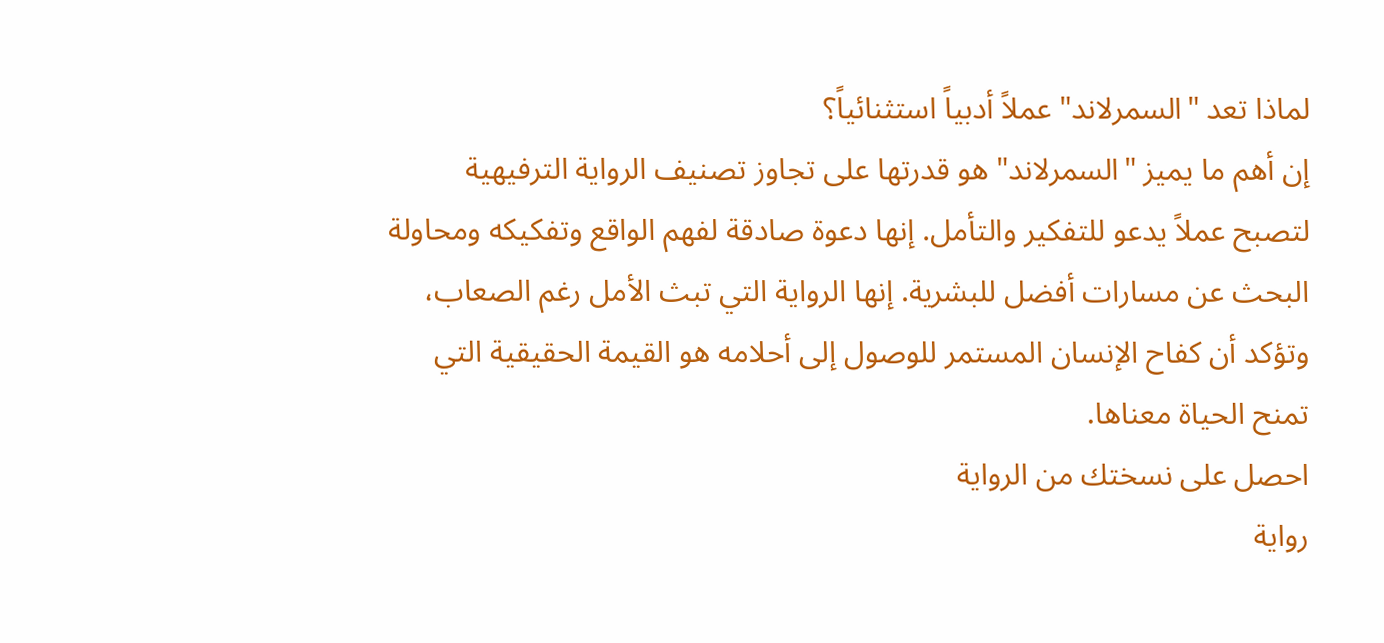لماذا تعد "السمرلاند" عملاً أدبياً استثنائياً؟
إن أهم ما يميز "السمرلاند" هو قدرتها على تجاوز تصنيف الرواية الترفيهية لتصبح عملاً يدعو للتفكير والتأمل. إنها دعوة صادقة لفهم الواقع وتفكيكه ومحاولة البحث عن مسارات أفضل للبشرية. إنها الرواية التي تبث الأمل رغم الصعاب، وتؤكد أن كفاح الإنسان المستمر للوصول إلى أحلامه هو القيمة الحقيقية التي تمنح الحياة معناها.
احصل على نسختك من الرواية
رواية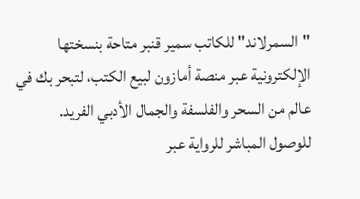"السمرلاند" للكاتب سمير قنبر متاحة بنسختها الإلكترونية عبر منصة أمازون لبيع الكتب، لتبحر بك في عالم من السحر والفلسفة والجمال الأدبي الفريد.
للوصول المباشر للرواية عبر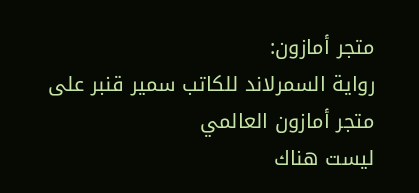متجر أمازون:
رواية السمرلاند للكاتب سمير قنبر على متجر أمازون العالمي
ليست هناك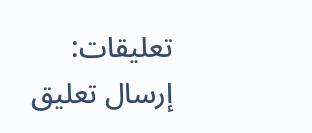تعليقات:
إرسال تعليق